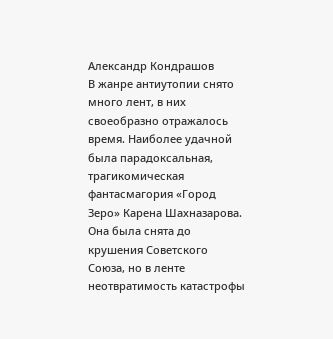Александр Кондрашов
В жанре антиутопии снято много лент, в них своеобразно отражалось время. Наиболее удачной была парадоксальная, трагикомическая фантасмагория «Город Зеро» Карена Шахназарова. Она была снята до крушения Советского Союза, но в ленте неотвратимость катастрофы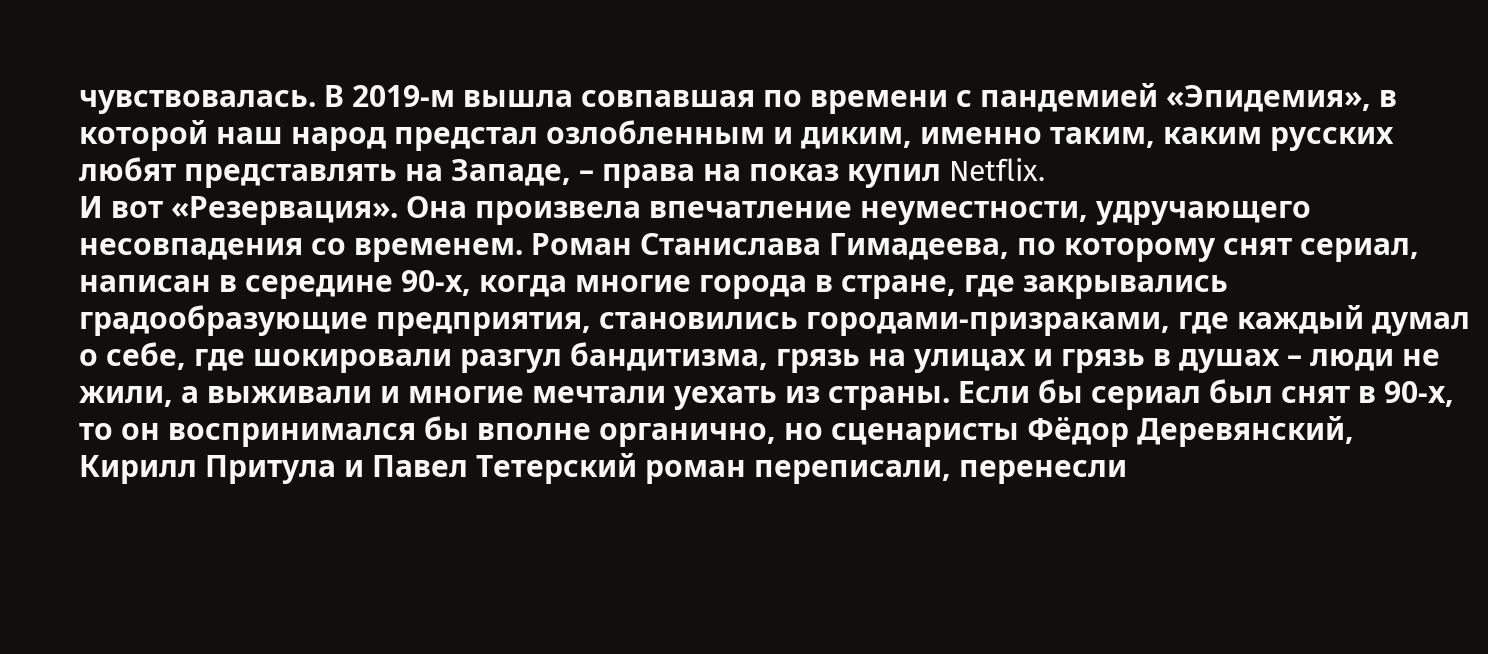чувствовалась. В 2019‑м вышла совпавшая по времени с пандемией «Эпидемия», в которой наш народ предстал озлобленным и диким, именно таким, каким русских любят представлять на Западе, – права на показ купил Netflix.
И вот «Резервация». Она произвела впечатление неуместности, удручающего несовпадения со временем. Роман Станислава Гимадеева, по которому снят сериал, написан в середине 90‑х, когда многие города в стране, где закрывались градообразующие предприятия, становились городами-призраками, где каждый думал о себе, где шокировали разгул бандитизма, грязь на улицах и грязь в душах – люди не жили, а выживали и многие мечтали уехать из страны. Если бы сериал был снят в 90‑х, то он воспринимался бы вполне органично, но сценаристы Фёдор Деревянский, Кирилл Притула и Павел Тетерский роман переписали, перенесли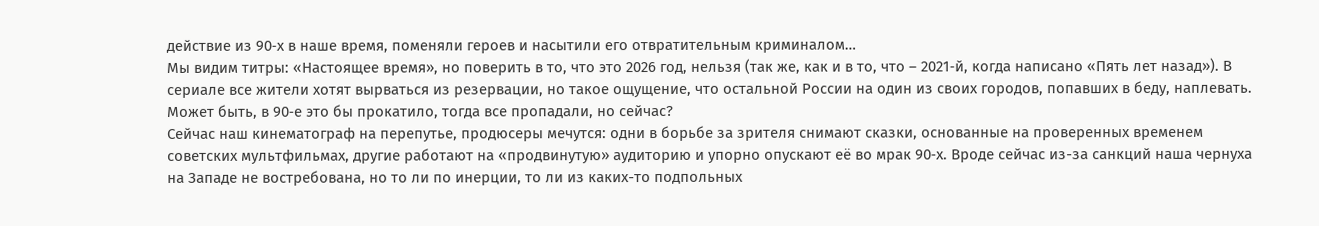действие из 90‑х в наше время, поменяли героев и насытили его отвратительным криминалом…
Мы видим титры: «Настоящее время», но поверить в то, что это 2026 год, нельзя (так же, как и в то, что – 2021‑й, когда написано «Пять лет назад»). В сериале все жители хотят вырваться из резервации, но такое ощущение, что остальной России на один из своих городов, попавших в беду, наплевать. Может быть, в 90‑е это бы прокатило, тогда все пропадали, но сейчас?
Сейчас наш кинематограф на перепутье, продюсеры мечутся: одни в борьбе за зрителя снимают сказки, основанные на проверенных временем советских мультфильмах, другие работают на «продвинутую» аудиторию и упорно опускают её во мрак 90‑х. Вроде сейчас из-за санкций наша чернуха на Западе не востребована, но то ли по инерции, то ли из каких-то подпольных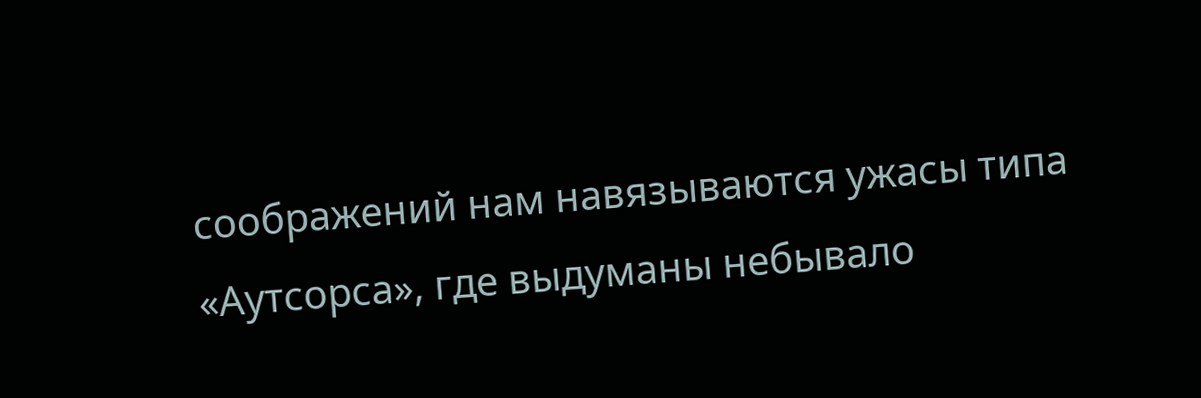соображений нам навязываются ужасы типа «Аутсорса», где выдуманы небывало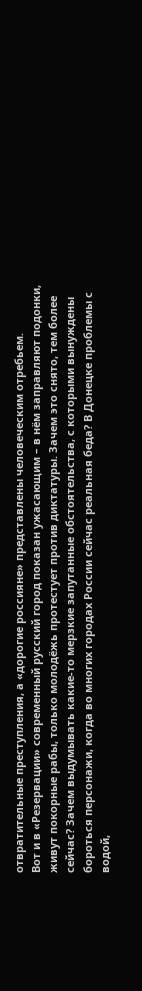отвратительные преступления, а «дорогие россияне» представлены человеческим отребьем.
Вот и в «Резервации» современный русский город показан ужасающим – в нём заправляют подонки, живут покорные рабы, только молодёжь протестует против диктатуры. Зачем это снято, тем более сейчас? Зачем выдумывать какие-то мерзкие запутанные обстоятельства, с которыми вынуждены бороться персонажи, когда во многих городах России сейчас реальная беда? В Донецке проблемы с водой,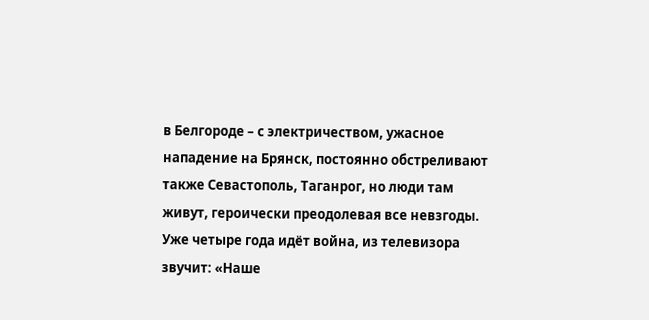в Белгороде – с электричеством, ужасное нападение на Брянск, постоянно обстреливают также Севастополь, Таганрог, но люди там живут, героически преодолевая все невзгоды.
Уже четыре года идёт война, из телевизора звучит: «Наше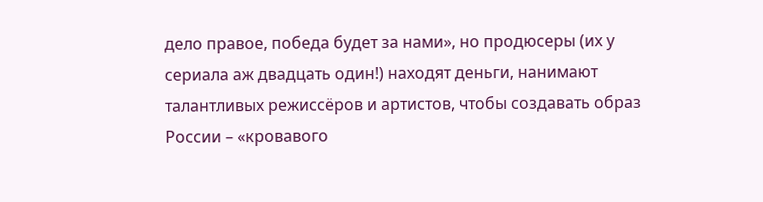дело правое, победа будет за нами», но продюсеры (их у сериала аж двадцать один!) находят деньги, нанимают талантливых режиссёров и артистов, чтобы создавать образ России – «кровавого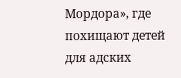Мордора», где похищают детей для адских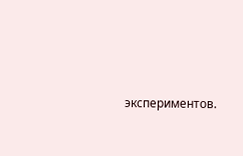экспериментов.